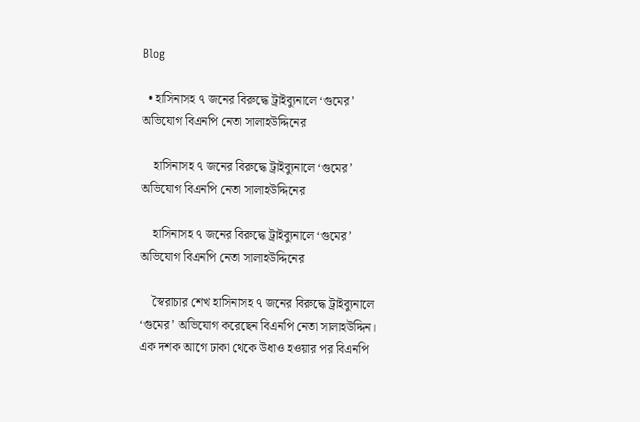Blog

  • হাসিনাসহ ৭ জনের বিরুদ্ধে ট্রাইব্যুনালে ‘গুমের’ অভিযোগ বিএনপি নেতা সালাহউদ্দিনের

    হাসিনাসহ ৭ জনের বিরুদ্ধে ট্রাইব্যুনালে ‘গুমের’ অভিযোগ বিএনপি নেতা সালাহউদ্দিনের

    হাসিনাসহ ৭ জনের বিরুদ্ধে ট্রাইব্যুনালে ‘গুমের’ অভিযোগ বিএনপি নেতা সালাহউদ্দিনের

    স্বৈরাচার শেখ হাসিনাসহ ৭ জনের বিরুদ্ধে ট্রাইব্যুনালে ‘গুমের’ অভিযোগ করেছেন বিএনপি নেতা সালাহউদ্দিন। এক দশক আগে ঢাকা থেকে উধাও হওয়ার পর বিএনপি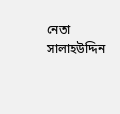নেতা সালাহউদ্দিন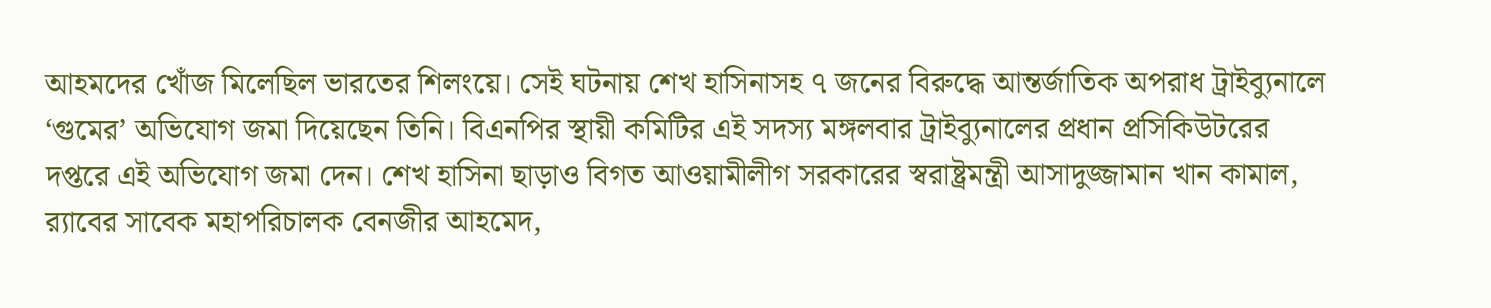আহমদের খোঁজ মিলেছিল ভারতের শিলংয়ে। সেই ঘটনায় শেখ হাসিনাসহ ৭ জনের বিরুদ্ধে আন্তর্জাতিক অপরাধ ট্রাইব্যুনালে ‘গুমের’ অভিযোগ জমা দিয়েছেন তিনি। বিএনপির স্থায়ী কমিটির এই সদস্য মঙ্গলবার ট্রাইব্যুনালের প্রধান প্রসিকিউটরের দপ্তরে এই অভিযোগ জমা দেন। শেখ হাসিনা ছাড়াও বিগত আওয়ামীলীগ সরকারের স্বরাষ্ট্রমন্ত্রী আসাদুজ্জামান খান কামাল, র‌্যাবের সাবেক মহাপরিচালক বেনজীর আহমেদ,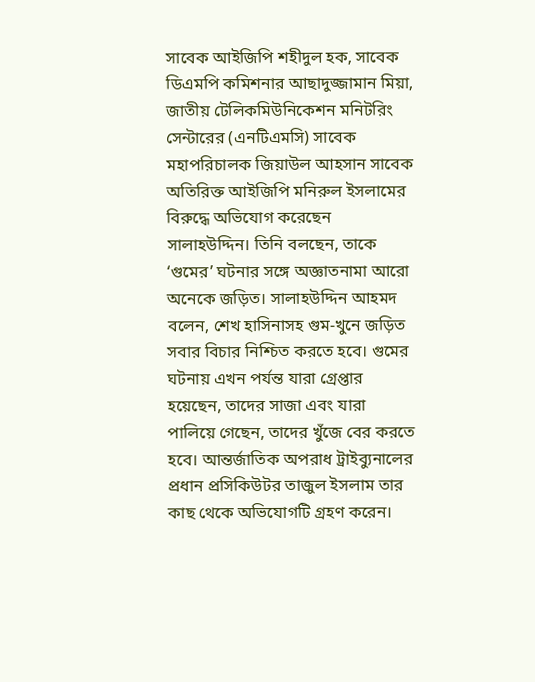সাবেক আইজিপি শহীদুল হক, সাবেক ডিএমপি কমিশনার আছাদুজ্জামান মিয়া, জাতীয় টেলিকমিউনিকেশন মনিটরিং সেন্টারের (এনটিএমসি) সাবেক মহাপরিচালক জিয়াউল আহসান সাবেক অতিরিক্ত আইজিপি মনিরুল ইসলামের বিরুদ্ধে অভিযোগ করেছেন সালাহউদ্দিন। তিনি বলছেন, তাকে ‘গুমের’ ঘটনার সঙ্গে অজ্ঞাতনামা আরো অনেকে জড়িত। সালাহউদ্দিন আহমদ বলেন, শেখ হাসিনাসহ গুম-খুনে জড়িত সবার বিচার নিশ্চিত করতে হবে। গুমের ঘটনায় এখন পর্যন্ত যারা গ্রেপ্তার হয়েছেন, তাদের সাজা এবং যারা পালিয়ে গেছেন, তাদের খুঁজে বের করতে হবে। আন্তর্জাতিক অপরাধ ট্রাইব্যুনালের প্রধান প্রসিকিউটর তাজুল ইসলাম তার কাছ থেকে অভিযোগটি গ্রহণ করেন।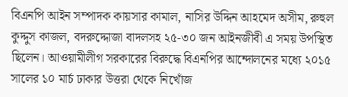বিএনপি আইন সম্পাদক কায়সার কামাল, নাসির উদ্দিন আহমেদ অসীম, রুহুল কুদ্দুস কাজল, বদরুদ্দোজা বাদলসহ ২৫-৩০ জন আইনজীবী এ সময় উপস্থিত ছিলেন। আওয়ামীলীগ সরকারের বিরুদ্ধে বিএনপির আন্দোলনের মধ্যে ২০১৫ সালের ১০ মার্চ ঢাকার উত্তরা থেকে নিখোঁজ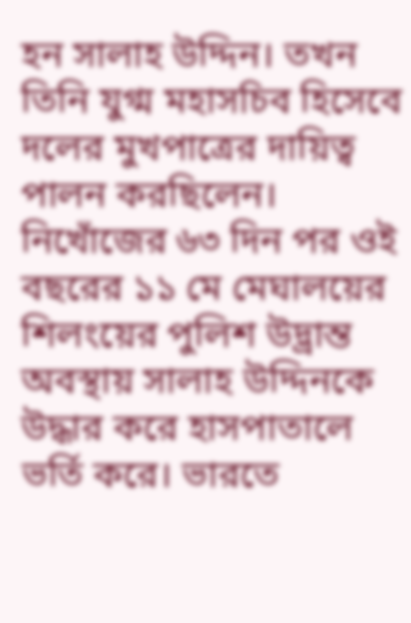হন সালাহ উদ্দিন। তখন তিনি যুগ্ম মহাসচিব হিসেবে দলের মুখপাত্রের দায়িত্ব পালন করছিলেন। নিখোঁজের ৬৩ দিন পর ওই বছরের ১১ মে মেঘালয়ের শিলংয়ের পুলিশ উদ্ভ্রান্ত অবস্থায় সালাহ উদ্দিনকে উদ্ধার করে হাসপাতালে ভর্তি করে। ভারতে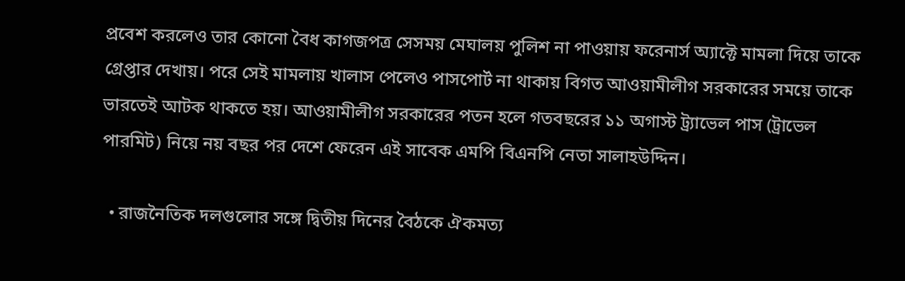প্রবেশ করলেও তার কোনো বৈধ কাগজপত্র সেসময় মেঘালয় পুলিশ না পাওয়ায় ফরেনার্স অ্যাক্টে মামলা দিয়ে তাকে গ্রেপ্তার দেখায়। পরে সেই মামলায় খালাস পেলেও পাসপোর্ট না থাকায় বিগত আওয়ামীলীগ সরকারের সময়ে তাকে ভারতেই আটক থাকতে হয়। আওয়ামীলীগ সরকারের পতন হলে গতবছরের ১১ অগাস্ট ট্র্যাভেল পাস (ট্রাভেল পারমিট) নিয়ে নয় বছর পর দেশে ফেরেন এই সাবেক এমপি বিএনপি নেতা সালাহউদ্দিন।

  • রাজনৈতিক দলগুলোর সঙ্গে দ্বিতীয় দিনের বৈঠকে ঐকমত্য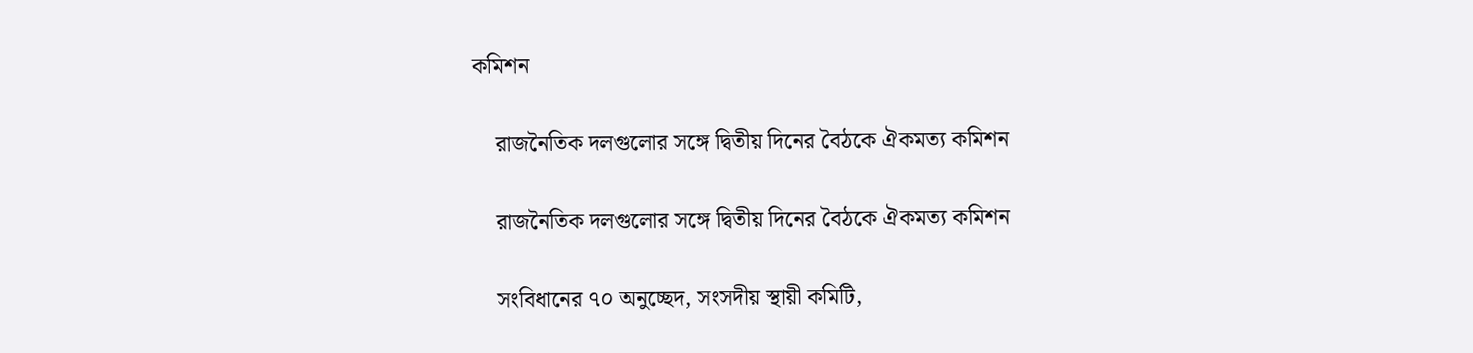কমিশন

    রাজনৈতিক দলগুলোর সঙ্গে দ্বিতীয় দিনের বৈঠকে ঐকমত্য কমিশন

    রাজনৈতিক দলগুলোর সঙ্গে দ্বিতীয় দিনের বৈঠকে ঐকমত্য কমিশন

    সংবিধানের ৭০ অনুচ্ছেদ, সংসদীয় স্থায়ী কমিটি,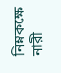নিম্নকক্ষে নারী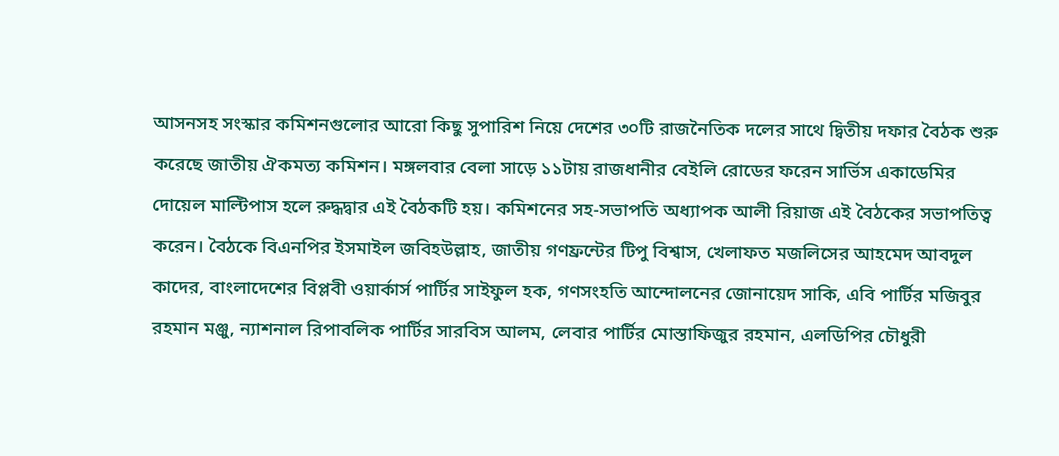আসনসহ সংস্কার কমিশনগুলোর আরো কিছু সুপারিশ নিয়ে দেশের ৩০টি রাজনৈতিক দলের সাথে দ্বিতীয় দফার বৈঠক শুরু করেছে জাতীয় ঐকমত্য কমিশন। মঙ্গলবার বেলা সাড়ে ১১টায় রাজধানীর বেইলি রোডের ফরেন সার্ভিস একাডেমির দোয়েল মাল্টিপাস হলে রুদ্ধদ্বার এই বৈঠকটি হয়। কমিশনের সহ-সভাপতি অধ্যাপক আলী রিয়াজ এই বৈঠকের সভাপতিত্ব করেন। বৈঠকে বিএনপির ইসমাইল জবিহউল্লাহ, জাতীয় গণফ্রন্টের টিপু বিশ্বাস, খেলাফত মজলিসের আহমেদ আবদুল কাদের, বাংলাদেশের বিপ্লবী ওয়ার্কার্স পার্টির সাইফুল হক, গণসংহতি আন্দোলনের জোনায়েদ সাকি, এবি পার্টির মজিবুর রহমান মঞ্জু, ন্যাশনাল রিপাবলিক পার্টির সারবিস আলম, লেবার পার্টির মোস্তাফিজুর রহমান, এলডিপির চৌধুরী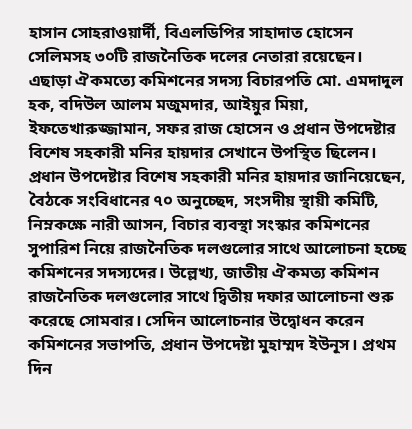হাসান সোহরাওয়ার্দী, বিএলডিপির সাহাদাত হোসেন সেলিমসহ ৩০টি রাজনৈতিক দলের নেতারা রয়েছেন। এছাড়া ঐকমত্যে কমিশনের সদস্য বিচারপতি মো. এমদাদুল হক, বদিউল আলম মজুমদার, আইয়ুর মিয়া, ইফতেখারুজ্জামান, সফর রাজ হোসেন ও প্রধান উপদেষ্টার বিশেষ সহকারী মনির হায়দার সেখানে উপস্থিত ছিলেন। প্রধান উপদেষ্টার বিশেষ সহকারী মনির হায়দার জানিয়েছেন, বৈঠকে সংবিধানের ৭০ অনুচ্ছেদ, সংসদীয় স্থায়ী কমিটি, নিম্নকক্ষে নারী আসন, বিচার ব্যবস্থা সংস্কার কমিশনের সুপারিশ নিয়ে রাজনৈতিক দলগুলোর সাথে আলোচনা হচ্ছে কমিশনের সদস্যদের। উল্লেখ্য, জাতীয় ঐকমত্য কমিশন রাজনৈতিক দলগুলোর সাথে দ্বিতীয় দফার আলোচনা শুরু করেছে সোমবার। সেদিন আলোচনার উদ্বোধন করেন কমিশনের সভাপতি, প্রধান উপদেষ্টা মুহাম্মদ ইউনূস। প্রথম দিন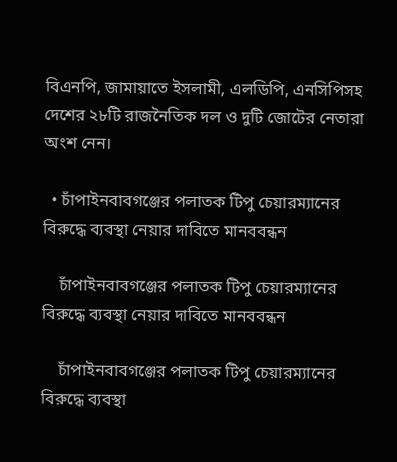বিএনপি, জামায়াতে ইসলামী, এলডিপি, এনসিপিসহ দেশের ২৮টি রাজনৈতিক দল ও দুটি জোটের নেতারা অংশ নেন।

  • চাঁপাইনবাবগঞ্জের পলাতক টিপু চেয়ারম্যানের বিরুদ্ধে ব্যবস্থা নেয়ার দাবিতে মানববন্ধন

    চাঁপাইনবাবগঞ্জের পলাতক টিপু চেয়ারম্যানের বিরুদ্ধে ব্যবস্থা নেয়ার দাবিতে মানববন্ধন

    চাঁপাইনবাবগঞ্জের পলাতক টিপু চেয়ারম্যানের বিরুদ্ধে ব্যবস্থা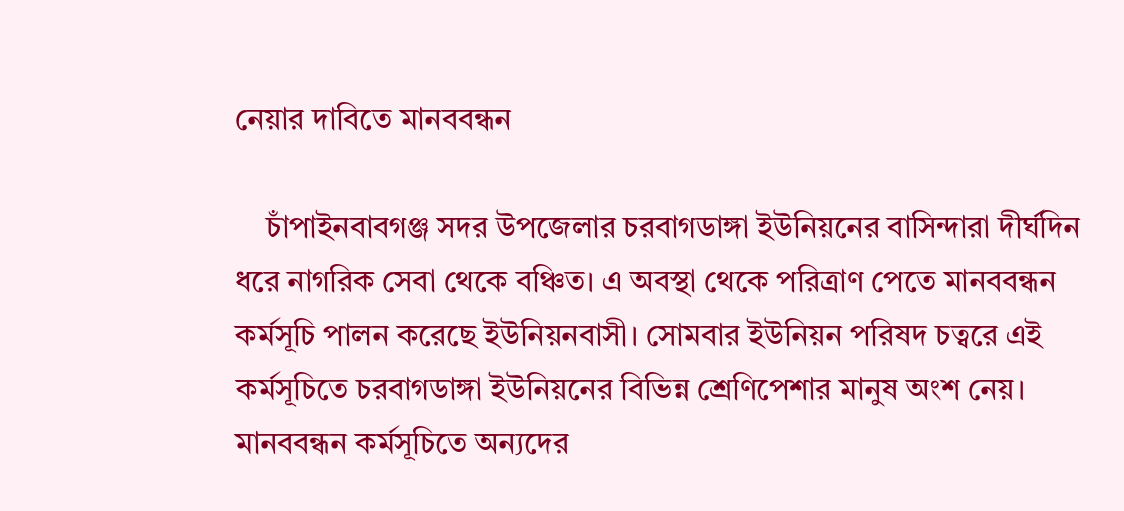নেয়ার দাবিতে মানববন্ধন

    চাঁপাইনবাবগঞ্জ সদর উপজেলার চরবাগডাঙ্গা ইউনিয়নের বাসিন্দারা দীর্ঘদিন ধরে নাগরিক সেবা থেকে বঞ্চিত। এ অবস্থা থেকে পরিত্রাণ পেতে মানববন্ধন কর্মসূচি পালন করেছে ইউনিয়নবাসী। সোমবার ইউনিয়ন পরিষদ চত্বরে এই কর্মসূচিতে চরবাগডাঙ্গা ইউনিয়নের বিভিন্ন শ্রেণিপেশার মানুষ অংশ নেয়। মানববন্ধন কর্মসূচিতে অন্যদের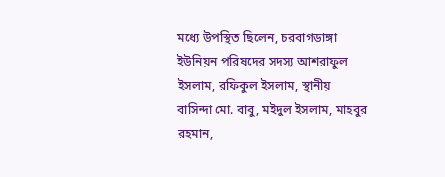মধ্যে উপস্থিত ছিলেন, চরবাগডাঙ্গা ইউনিয়ন পরিষদের সদস্য আশরাফুল ইসলাম, রফিকুল ইসলাম, স্থানীয় বাসিন্দা মো. বাবু, মইদুল ইসলাম, মাহবুর রহমান,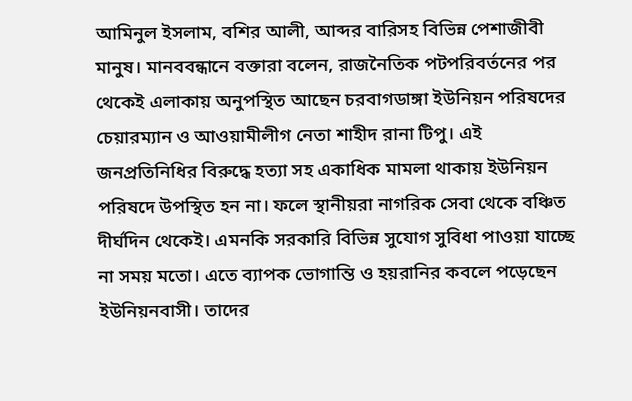আমিনুল ইসলাম, বশির আলী, আব্দর বারিসহ বিভিন্ন পেশাজীবী মানুষ। মানববন্ধানে বক্তারা বলেন, রাজনৈতিক পটপরিবর্তনের পর থেকেই এলাকায় অনুপস্থিত আছেন চরবাগডাঙ্গা ইউনিয়ন পরিষদের চেয়ারম্যান ও আওয়ামীলীগ নেতা শাহীদ রানা টিপু। এই জনপ্রতিনিধির বিরুদ্ধে হত্যা সহ একাধিক মামলা থাকায় ইউনিয়ন পরিষদে উপস্থিত হন না। ফলে স্থানীয়রা নাগরিক সেবা থেকে বঞ্চিত দীর্ঘদিন থেকেই। এমনকি সরকারি বিভিন্ন সুযোগ সুবিধা পাওয়া যাচ্ছে না সময় মতো। এতে ব্যাপক ভোগান্তি ও হয়রানির কবলে পড়েছেন ইউনিয়নবাসী। তাদের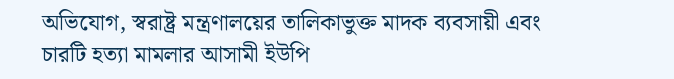অভিযোগ, স্বরাষ্ট্র মন্ত্রণালয়ের তালিকাভুক্ত মাদক ব্যবসায়ী এবং চারটি হত্যা মামলার আসামী ইউপি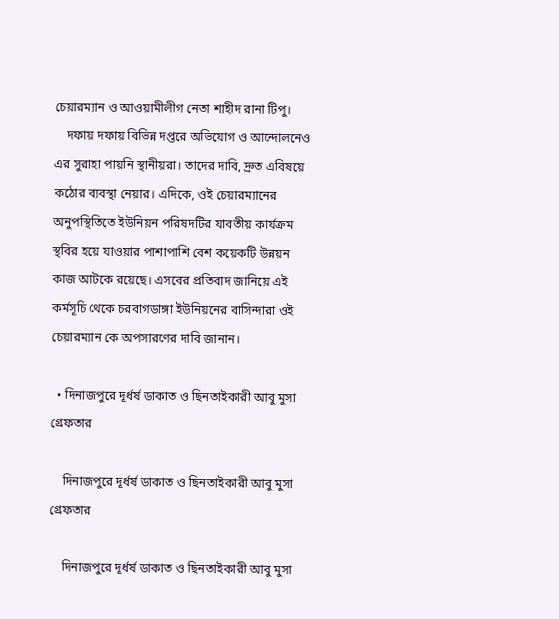চেয়ারম্যান ও আওয়ামীলীগ নেতা শাহীদ রানা টিপু।
    দফায় দফায় বিভিন্ন দপ্তরে অভিযোগ ও আন্দোলনেও এর সুরাহা পায়নি স্থানীয়রা। তাদের দাবি, দ্রুত এবিষয়ে কঠোর ব্যবস্থা নেয়ার। এদিকে, ওই চেয়ারম্যানের অনুপস্থিতিতে ইউনিয়ন পরিষদটির যাবতীয় কার্যক্রম স্থবির হয়ে যাওয়ার পাশাপাশি বেশ কয়েকটি উন্নয়ন কাজ আটকে রয়েছে। এসবের প্রতিবাদ জানিয়ে এই কর্মসূচি থেকে চরবাগডাঙ্গা ইউনিয়নের বাসিন্দারা ওই চেয়ারম্যান কে অপসারণের দাবি জানান।

  • দিনাজপুরে দূর্ধর্ষ ডাকাত ও ছিনতাইকারী আবু মুসা গ্রেফতার

    দিনাজপুরে দূর্ধর্ষ ডাকাত ও ছিনতাইকারী আবু মুসা গ্রেফতার

    দিনাজপুরে দূর্ধর্ষ ডাকাত ও ছিনতাইকারী আবু মুসা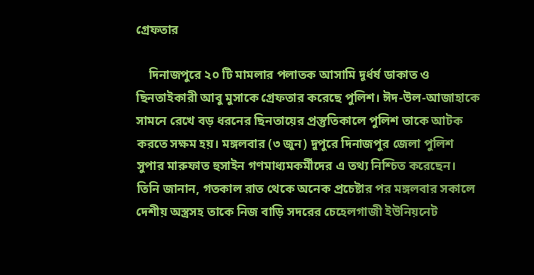গ্রেফতার

    দিনাজপুরে ২০ টি মামলার পলাতক আসামি দূর্ধর্ষ ডাকাত ও ছিনতাইকারী আবু মুসাকে গ্রেফতার করেছে পুলিশ। ঈদ-উল-আজাহাকে সামনে রেখে বড় ধরনের ছিনতায়ের প্রস্তুতিকালে পুলিশ তাকে আটক করতে সক্ষম হয়। মঙ্গলবার (৩ জুন) দুপুরে দিনাজপুর জেলা পুলিশ সুপার মারুফাত হুসাইন গণমাধ্যমকর্মীদের এ তথ্য নিশ্চিত করেছেন। তিনি জানান, গতকাল রাত থেকে অনেক প্রচেষ্টার পর মঙ্গলবার সকালে দেশীয় অস্ত্রসহ তাকে নিজ বাড়ি সদরের চেহেলগাজী ইউনিয়নেট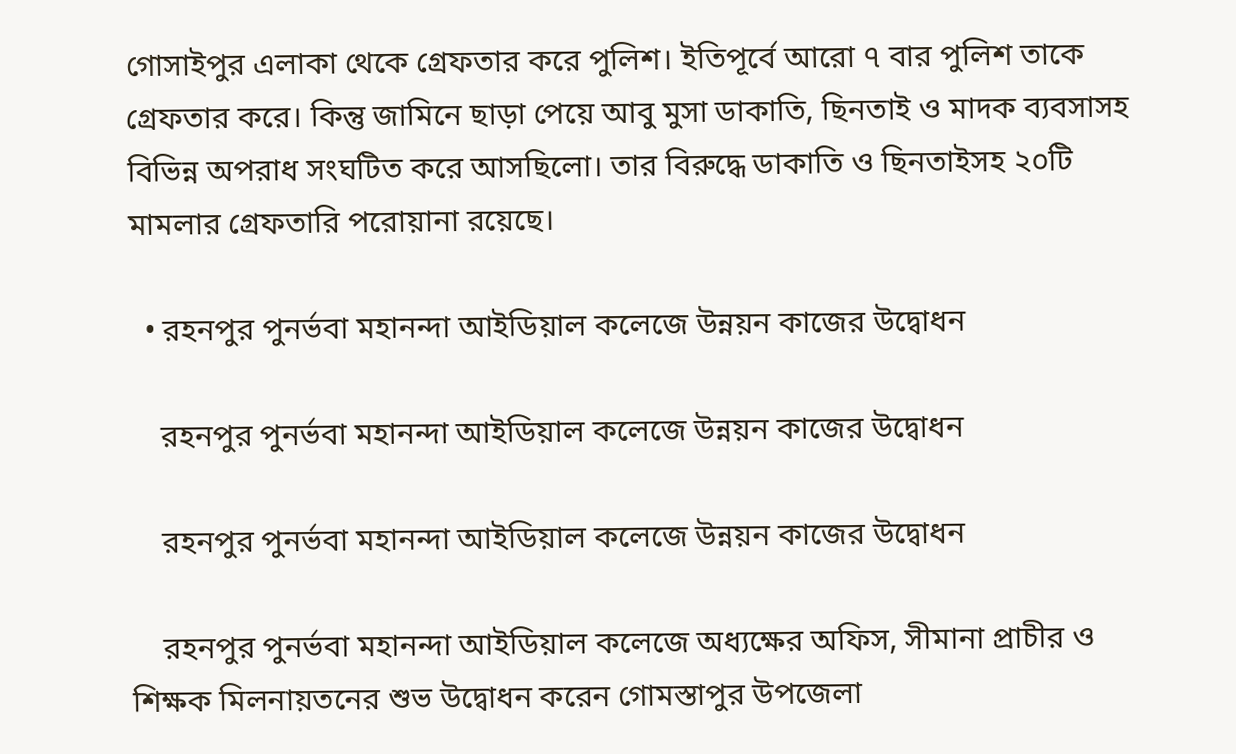গোসাইপুর এলাকা থেকে গ্রেফতার করে পুলিশ। ইতিপূর্বে আরো ৭ বার পুলিশ তাকে গ্রেফতার করে। কিন্তু জামিনে ছাড়া পেয়ে আবু মুসা ডাকাতি, ছিনতাই ও মাদক ব্যবসাসহ বিভিন্ন অপরাধ সংঘটিত করে আসছিলো। তার বিরুদ্ধে ডাকাতি ও ছিনতাইসহ ২০টি মামলার গ্রেফতারি পরোয়ানা রয়েছে।

  • রহনপুর পুনর্ভবা মহানন্দা আইডিয়াল কলেজে উন্নয়ন কাজের উদ্বোধন

    রহনপুর পুনর্ভবা মহানন্দা আইডিয়াল কলেজে উন্নয়ন কাজের উদ্বোধন

    রহনপুর পুনর্ভবা মহানন্দা আইডিয়াল কলেজে উন্নয়ন কাজের উদ্বোধন

    রহনপুর পুনর্ভবা মহানন্দা আইডিয়াল কলেজে অধ্যক্ষের অফিস, সীমানা প্রাচীর ও শিক্ষক মিলনায়তনের শুভ উদ্বোধন করেন গোমস্তাপুর উপজেলা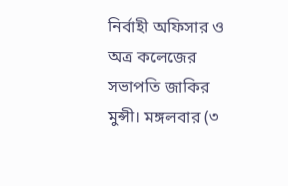নির্বাহী অফিসার ও অত্র কলেজের সভাপতি জাকির মুন্সী। মঙ্গলবার (৩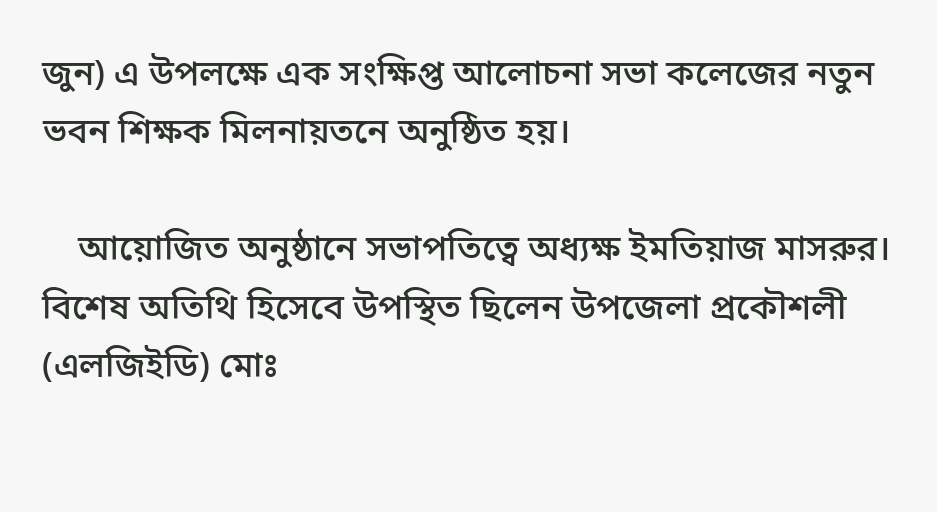জুন) এ উপলক্ষে এক সংক্ষিপ্ত আলোচনা সভা কলেজের নতুন ভবন শিক্ষক মিলনায়তনে অনুষ্ঠিত হয়।

    আয়োজিত অনুষ্ঠানে সভাপতিত্বে অধ্যক্ষ ইমতিয়াজ মাসরুর। বিশেষ অতিথি হিসেবে উপস্থিত ছিলেন উপজেলা প্রকৌশলী (এলজিইডি) মোঃ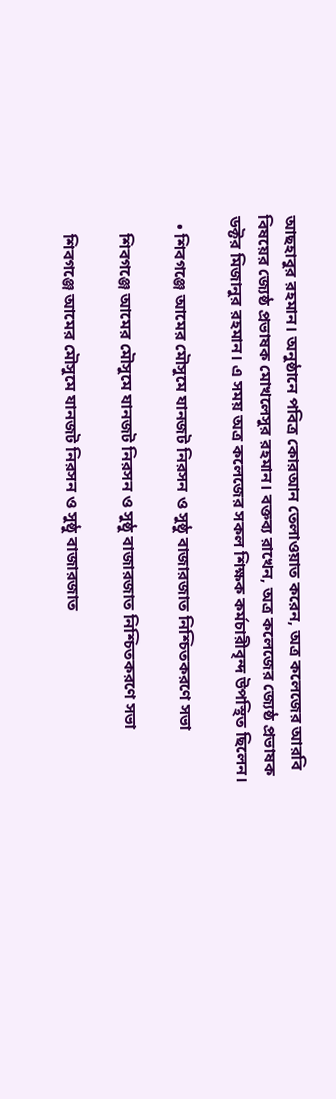আছহাবুর রহমান। অনুষ্ঠানে পবিত্র কোরআন তেলাওয়াত করেন, অত্র কলেজের আরবি বিষয়ের জ্যেষ্ঠ প্রভাষক মোখলেসুর রহমান। বক্তব্য রাখেন, অত্র কলেজের জ্যেষ্ঠ প্রভাষক ডক্টর মিজানুর রহমান। এ সময় অত্র কলেজের সকল শিক্ষক কর্মচারীবৃন্দ উপস্থিত ছিলেন।

  • শিবগঞ্জে আমের মৌসুমে যানজট নিরসন ও সুষ্ঠু বাজারজাত নিশ্চিতকরণে সভা

    শিবগঞ্জে আমের মৌসুমে যানজট নিরসন ও সুষ্ঠু বাজারজাত নিশ্চিতকরণে সভা

    শিবগঞ্জে আমের মৌসুমে যানজট নিরসন ও সুষ্ঠু বাজারজাত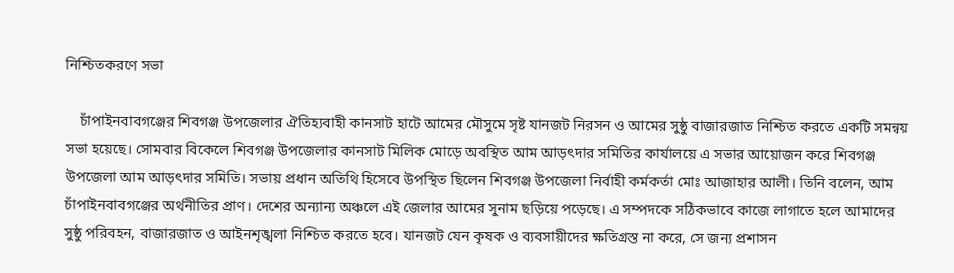নিশ্চিতকরণে সভা

    চাঁপাইনবাবগঞ্জের শিবগঞ্জ উপজেলার ঐতিহ্যবাহী কানসাট হাটে আমের মৌসুমে সৃষ্ট যানজট নিরসন ও আমের সুষ্ঠু বাজারজাত নিশ্চিত করতে একটি সমন্বয় সভা হয়েছে। সোমবার বিকেলে শিবগঞ্জ উপজেলার কানসাট মিলিক মোড়ে অবস্থিত আম আড়ৎদার সমিতির কার্যালয়ে এ সভার আয়োজন করে শিবগঞ্জ উপজেলা আম আড়ৎদার সমিতি। সভায় প্রধান অতিথি হিসেবে উপস্থিত ছিলেন শিবগঞ্জ উপজেলা নির্বাহী কর্মকর্তা মোঃ আজাহার আলী। তিনি বলেন, আম চাঁপাইনবাবগঞ্জের অর্থনীতির প্রাণ। দেশের অন্যান্য অঞ্চলে এই জেলার আমের সুনাম ছড়িয়ে পড়েছে। এ সম্পদকে সঠিকভাবে কাজে লাগাতে হলে আমাদের সুষ্ঠু পরিবহন, বাজারজাত ও আইনশৃঙ্খলা নিশ্চিত করতে হবে। যানজট যেন কৃষক ও ব্যবসায়ীদের ক্ষতিগ্রস্ত না করে, সে জন্য প্রশাসন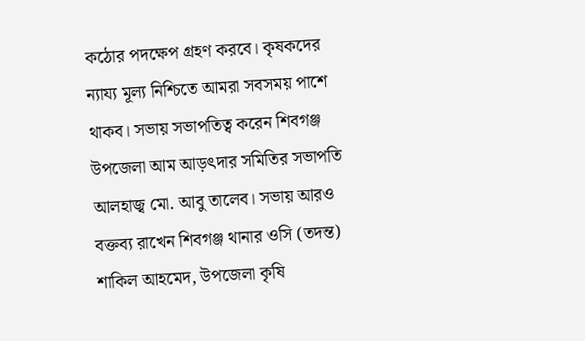কঠোর পদক্ষেপ গ্রহণ করবে। কৃষকদের ন্যায্য মূল্য নিশ্চিতে আমরা সবসময় পাশে থাকব। সভায় সভাপতিত্ব করেন শিবগঞ্জ উপজেলা আম আড়ৎদার সমিতির সভাপতি আলহাজ্ব মো. আবু তালেব। সভায় আরও বক্তব্য রাখেন শিবগঞ্জ থানার ওসি (তদন্ত) শাকিল আহমেদ, উপজেলা কৃষি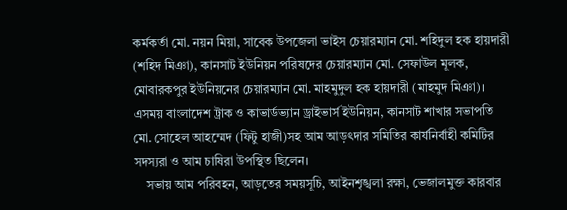কর্মকর্তা মো. নয়ন মিয়া, সাবেক উপজেলা ভাইস চেয়ারম্যান মো. শহিদুল হক হায়দারী (শহিদ মিঞা), কানসাট ইউনিয়ন পরিষদের চেয়ারম্যান মো. সেফাউল মূলক, মোবারকপুর ইউনিয়নের চেয়ারম্যান মো. মাহমুদুল হক হায়দারী (মাহমুদ মিঞা)। এসময় বাংলাদেশ ট্রাক ও কাভার্ডভ্যান ড্রাইভার্স ইউনিয়ন, কানসাট শাখার সভাপতি মো. সোহেল আহম্মেদ (ফিটু হাজী)সহ আম আড়ৎদার সমিতির কার্যনির্বাহী কমিটির সদস্যরা ও আম চাষিরা উপস্থিত ছিলেন।
    সভায় আম পরিবহন, আড়তের সময়সূচি, আইনশৃঙ্খলা রক্ষা, ভেজালমুক্ত কারবার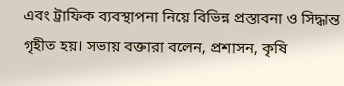এবং ট্রাফিক ব্যবস্থাপনা নিয়ে বিভিন্ন প্রস্তাবনা ও সিদ্ধান্ত গৃহীত হয়। সভায় বক্তারা বলেন, প্রশাসন, কৃষি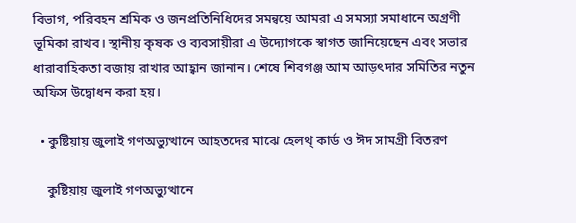বিভাগ, পরিবহন শ্রমিক ও জনপ্রতিনিধিদের সমন্বয়ে আমরা এ সমস্যা সমাধানে অগ্রণী ভূমিকা রাখব। স্থানীয় কৃষক ও ব্যবসায়ীরা এ উদ্যোগকে স্বাগত জানিয়েছেন এবং সভার ধারাবাহিকতা বজায় রাখার আহ্বান জানান। শেষে শিবগঞ্জ আম আড়ৎদার সমিতির নতুন অফিস উদ্বোধন করা হয়।

  • কুষ্টিয়ায় জুলাই গণঅভ্যুত্থানে আহতদের মাঝে হেলথ্ কার্ড ও ঈদ সামগ্রী বিতরণ

    কুষ্টিয়ায় জুলাই গণঅভ্যুত্থানে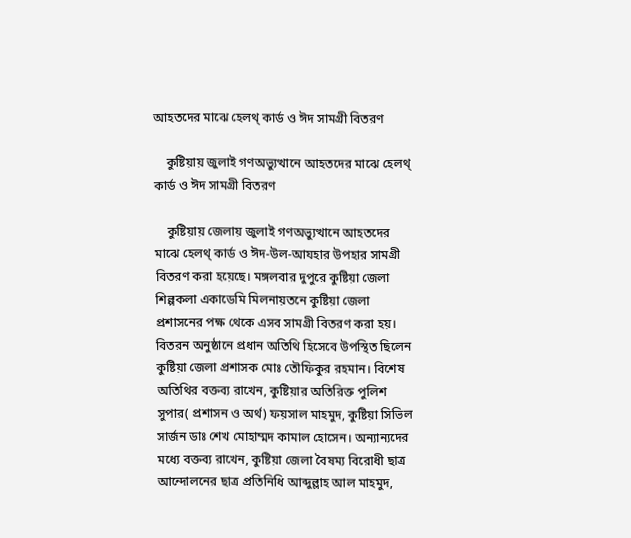আহতদের মাঝে হেলথ্ কার্ড ও ঈদ সামগ্রী বিতরণ

    কুষ্টিয়ায় জুলাই গণঅভ্যুত্থানে আহতদের মাঝে হেলথ্ কার্ড ও ঈদ সামগ্রী বিতরণ

    কুষ্টিয়ায় জেলায় জুলাই গণঅভ্যুত্থানে আহতদের মাঝে হেলথ্ কার্ড ও ঈদ-উল-আযহার উপহার সামগ্রী বিতরণ করা হয়েছে। মঙ্গলবার দুপুরে কুষ্টিয়া জেলা শিল্পকলা একাডেমি মিলনায়তনে কুষ্টিয়া জেলা প্রশাসনের পক্ষ থেকে এসব সামগ্রী বিতরণ করা হয়। বিতরন অনুষ্ঠানে প্রধান অতিথি হিসেবে উপস্থিত ছিলেন কুষ্টিয়া জেলা প্রশাসক মোঃ তৌফিকুর রহমান। বিশেষ অতিথির বক্তব্য রাখেন, কুষ্টিয়ার অতিরিক্ত পুলিশ সুপার( প্রশাসন ও অর্থ) ফয়সাল মাহমুদ, কুষ্টিয়া সিভিল সার্জন ডাঃ শেখ মোহাম্মদ কামাল হোসেন। অন্যান্যদের মধ্যে বক্তব্য রাখেন, কুষ্টিয়া জেলা বৈষম্য বিরোধী ছাত্র আন্দোলনের ছাত্র প্রতিনিধি আব্দুল্লাহ আল মাহমুদ,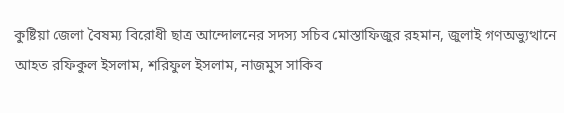কুষ্টিয়া জেলা বৈষম্য বিরোধী ছাত্র আন্দোলনের সদস্য সচিব মোস্তাফিজুর রহমান, জুলাই গণঅভ্যুত্থানে আহত রফিকুল ইসলাম, শরিফুল ইসলাম, নাজমুস সাকিব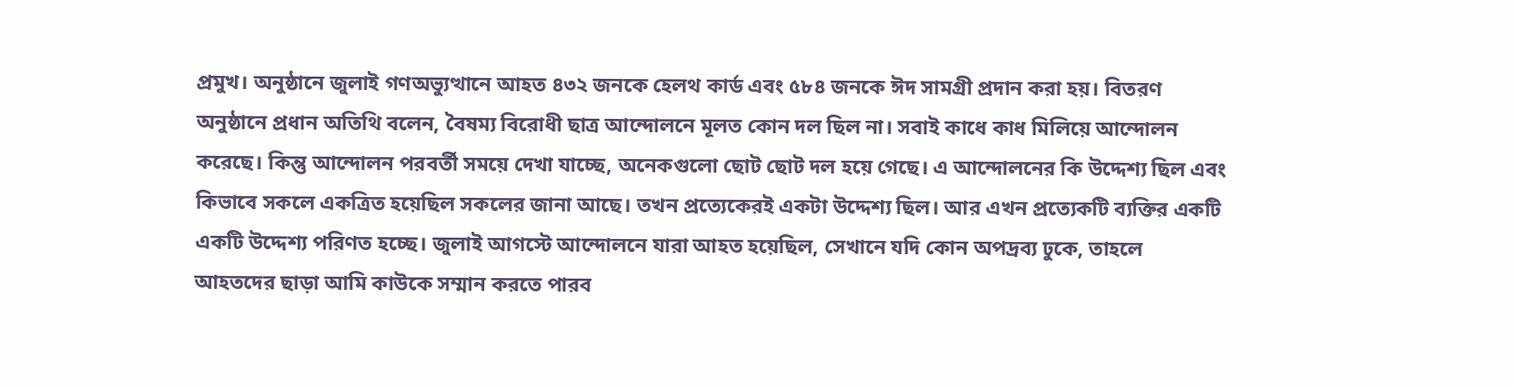প্রমুখ। অনুষ্ঠানে জুলাই গণঅভ্যুত্থানে আহত ৪৩২ জনকে হেলথ কার্ড এবং ৫৮৪ জনকে ঈদ সামগ্রী প্রদান করা হয়। বিতরণ অনুষ্ঠানে প্রধান অতিথি বলেন, বৈষম্য বিরোধী ছাত্র আন্দোলনে মূলত কোন দল ছিল না। সবাই কাধে কাধ মিলিয়ে আন্দোলন করেছে। কিন্তু আন্দোলন পরবর্তী সময়ে দেখা যাচ্ছে, অনেকগুলো ছোট ছোট দল হয়ে গেছে। এ আন্দোলনের কি উদ্দেশ্য ছিল এবং কিভাবে সকলে একত্রিত হয়েছিল সকলের জানা আছে। তখন প্রত্যেকেরই একটা উদ্দেশ্য ছিল। আর এখন প্রত্যেকটি ব্যক্তির একটি একটি উদ্দেশ্য পরিণত হচ্ছে। জুলাই আগস্টে আন্দোলনে যারা আহত হয়েছিল, সেখানে যদি কোন অপদ্রব্য ঢুকে, তাহলে আহতদের ছাড়া আমি কাউকে সম্মান করতে পারব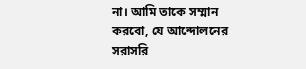না। আমি তাকে সম্মান করবো, যে আন্দোলনের সরাসরি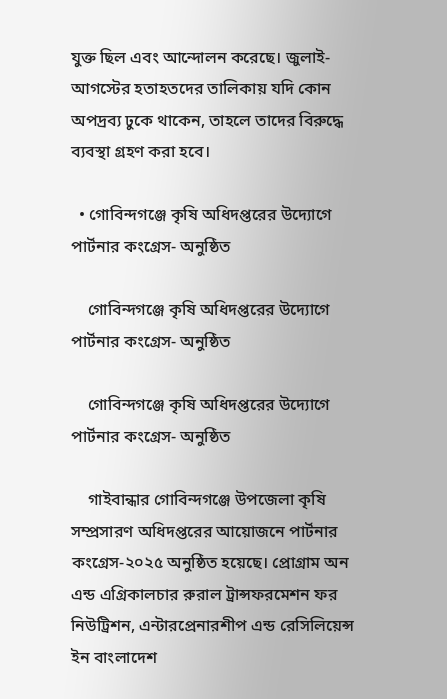যুক্ত ছিল এবং আন্দোলন করেছে। জুলাই-আগস্টের হতাহতদের তালিকায় যদি কোন অপদ্রব্য ঢুকে থাকেন, তাহলে তাদের বিরুদ্ধে ব্যবস্থা গ্রহণ করা হবে।

  • গোবিন্দগঞ্জে কৃষি অধিদপ্তরের উদ্যোগে পার্টনার কংগ্রেস- অনুষ্ঠিত

    গোবিন্দগঞ্জে কৃষি অধিদপ্তরের উদ্যোগে পার্টনার কংগ্রেস- অনুষ্ঠিত

    গোবিন্দগঞ্জে কৃষি অধিদপ্তরের উদ্যোগে পার্টনার কংগ্রেস- অনুষ্ঠিত

    গাইবান্ধার গোবিন্দগঞ্জে উপজেলা কৃষি সম্প্রসারণ অধিদপ্তরের আয়োজনে পার্টনার কংগ্রেস-২০২৫ অনুষ্ঠিত হয়েছে। প্রোগ্রাম অন এন্ড এগ্রিকালচার রুরাল ট্রান্সফরমেশন ফর নিউট্রিশন, এন্টারপ্রেনারশীপ এন্ড রেসিলিয়েন্স ইন বাংলাদেশ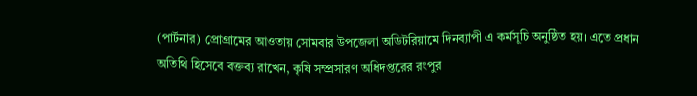(পার্টনার) প্রোগ্রামের আওতায় সোমবার উপজেলা অডিটরিয়ামে দিনব্যাপী এ কর্মসূচি অনুষ্ঠিত হয়। এতে প্রধান অতিথি হিসেবে বক্তব্য রাখেন, কৃষি সম্প্রসারণ অধিদপ্তরের রংপুর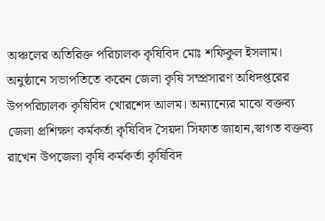অঞ্চলের অতিরিক্ত পরিচালক কৃষিবিদ মোঃ শফিকুল ইসলাম। অনুষ্ঠানে সভাপতিতে করেন জেলা কৃষি সম্প্রসারণ অধিদপ্তরের উপপরিচালক কৃষিবিদ খোরশেদ আলম। অন্যান্যের মাঝে বক্তব্য জেলা প্রশিক্ষণ কর্মকর্তা কৃষিবিদ সৈয়দা সিফাত জাহান,স্বাগত বক্তব্য রাখেন উপজেলা কৃষি কর্মকর্তা কৃষিবিদ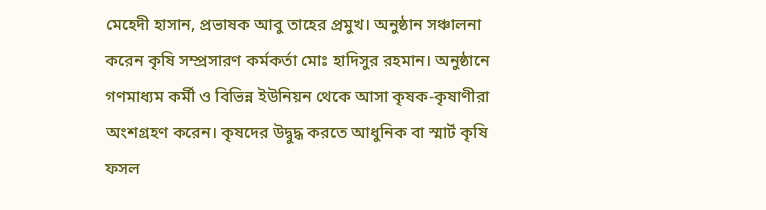মেহেদী হাসান, প্রভাষক আবু তাহের প্রমুখ। অনুষ্ঠান সঞ্চালনা করেন কৃষি সম্প্রসারণ কর্মকর্তা মোঃ হাদিসুর রহমান। অনুষ্ঠানে গণমাধ্যম কর্মী ও বিভিন্ন ইউনিয়ন থেকে আসা কৃষক-কৃষাণীরা অংশগ্রহণ করেন। কৃষদের উদ্বুদ্ধ করতে আধুনিক বা স্মার্ট কৃষি ফসল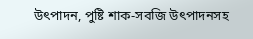উৎপাদন, পুষ্টি শাক-সবজি উৎপাদনসহ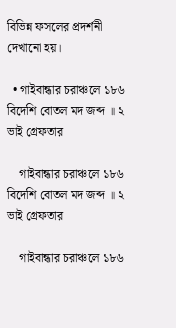বিভিন্ন ফসলের প্রদর্শনী দেখানো হয়।

  • গাইবান্ধার চরাঞ্চলে ১৮৬ বিদেশি বোতল মদ জব্দ ॥ ২ ভাই গ্রেফতার

    গাইবান্ধার চরাঞ্চলে ১৮৬ বিদেশি বোতল মদ জব্দ ॥ ২ ভাই গ্রেফতার

    গাইবান্ধার চরাঞ্চলে ১৮৬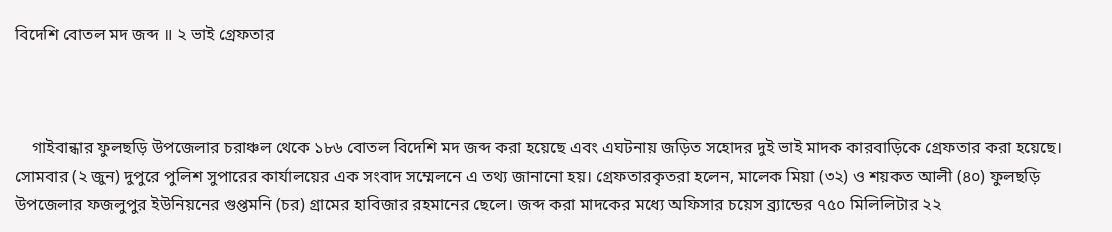বিদেশি বোতল মদ জব্দ ॥ ২ ভাই গ্রেফতার



    গাইবান্ধার ফুলছড়ি উপজেলার চরাঞ্চল থেকে ১৮৬ বোতল বিদেশি মদ জব্দ করা হয়েছে এবং এঘটনায় জড়িত সহোদর দুই ভাই মাদক কারবাড়িকে গ্রেফতার করা হয়েছে। সোমবার (২ জুন) দুপুরে পুলিশ সুপারের কার্যালয়ের এক সংবাদ সম্মেলনে এ তথ্য জানানো হয়। গ্রেফতারকৃতরা হলেন, মালেক মিয়া (৩২) ও শয়কত আলী (৪০) ফুলছড়ি উপজেলার ফজলুপুর ইউনিয়নের গুপ্তমনি (চর) গ্রামের হাবিজার রহমানের ছেলে। জব্দ করা মাদকের মধ্যে অফিসার চয়েস ব্র্যান্ডের ৭৫০ মিলিলিটার ২২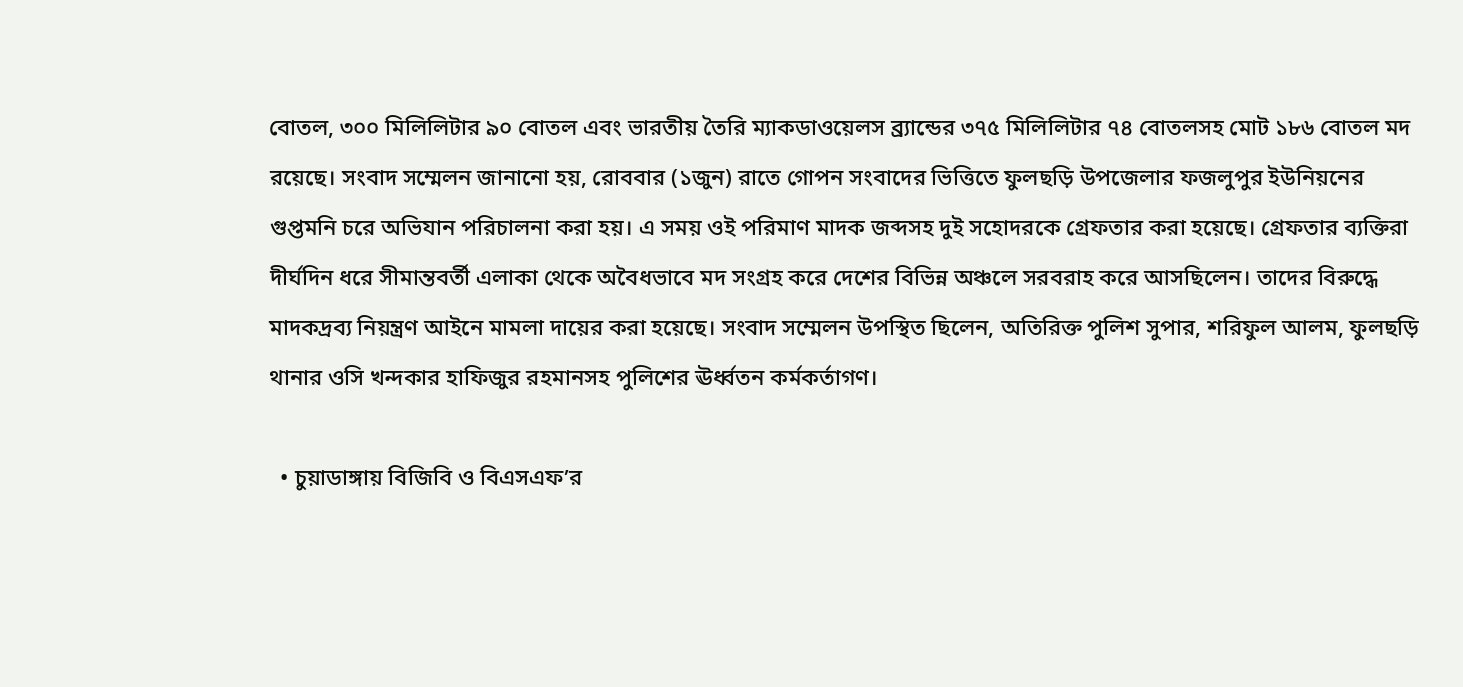বোতল, ৩০০ মিলিলিটার ৯০ বোতল এবং ভারতীয় তৈরি ম্যাকডাওয়েলস ব্র্যান্ডের ৩৭৫ মিলিলিটার ৭৪ বোতলসহ মোট ১৮৬ বোতল মদ রয়েছে। সংবাদ সম্মেলন জানানো হয়, রোববার (১জুন) রাতে গোপন সংবাদের ভিত্তিতে ফুলছড়ি উপজেলার ফজলুপুর ইউনিয়নের গুপ্তমনি চরে অভিযান পরিচালনা করা হয়। এ সময় ওই পরিমাণ মাদক জব্দসহ দুই সহোদরকে গ্রেফতার করা হয়েছে। গ্রেফতার ব্যক্তিরা দীর্ঘদিন ধরে সীমান্তবর্তী এলাকা থেকে অবৈধভাবে মদ সংগ্রহ করে দেশের বিভিন্ন অঞ্চলে সরবরাহ করে আসছিলেন। তাদের বিরুদ্ধে মাদকদ্রব্য নিয়ন্ত্রণ আইনে মামলা দায়ের করা হয়েছে। সংবাদ সম্মেলন উপস্থিত ছিলেন, অতিরিক্ত পুলিশ সুপার, শরিফুল আলম, ফুলছড়ি থানার ওসি খন্দকার হাফিজুর রহমানসহ পুলিশের ঊর্ধ্বতন কর্মকর্তাগণ।

  • চুয়াডাঙ্গায় বিজিবি ও বিএসএফ’র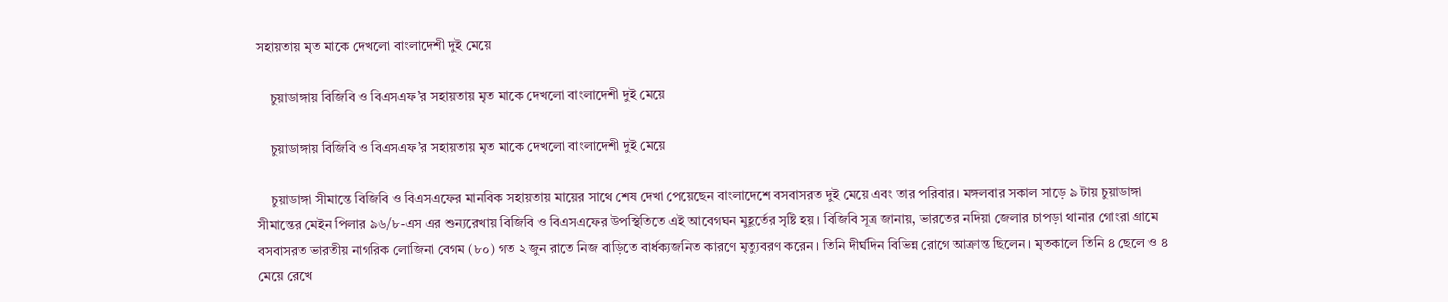সহায়তায় মৃত মাকে দেখলো বাংলাদেশী দুই মেয়ে

    চুয়াডাঙ্গায় বিজিবি ও বিএসএফ’র সহায়তায় মৃত মাকে দেখলো বাংলাদেশী দুই মেয়ে

    চুয়াডাঙ্গায় বিজিবি ও বিএসএফ’র সহায়তায় মৃত মাকে দেখলো বাংলাদেশী দুই মেয়ে

    চুয়াডাঙ্গা সীমান্তে বিজিবি ও বিএসএফের মানবিক সহায়তায় মায়ের সাথে শেষ দেখা পেয়েছেন বাংলাদেশে বসবাসরত দুই মেয়ে এবং তার পরিবার। মঙ্গলবার সকাল সাড়ে ৯ টায় চুয়াডাঙ্গা সীমান্তের মেইন পিলার ৯৬/৮-এস এর শুন্যরেখায় বিজিবি ও বিএসএফের উপস্থিতিতে এই আবেগঘন মুহূর্তের সৃষ্টি হয়। বিজিবি সূত্র জানায়, ভারতের নদিয়া জেলার চাপড়া থানার গোংরা গ্রামে বসবাসরত ভারতীয় নাগরিক লোজিনা বেগম (৮০) গত ২ জুন রাতে নিজ বাড়িতে বার্ধক্যজনিত কারণে মৃত্যুবরণ করেন। তিনি দীর্ঘদিন বিভিন্ন রোগে আক্রান্ত ছিলেন। মৃতকালে তিনি ৪ ছেলে ও ৪ মেয়ে রেখে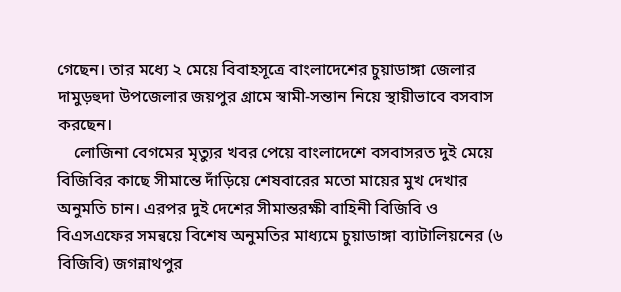গেছেন। তার মধ্যে ২ মেয়ে বিবাহসূত্রে বাংলাদেশের চুয়াডাঙ্গা জেলার দামুড়হুদা উপজেলার জয়পুর গ্রামে স্বামী-সন্তান নিয়ে স্থায়ীভাবে বসবাস করছেন।
    লোজিনা বেগমের মৃত্যুর খবর পেয়ে বাংলাদেশে বসবাসরত দুই মেয়ে বিজিবির কাছে সীমান্তে দাঁড়িয়ে শেষবারের মতো মায়ের মুখ দেখার অনুমতি চান। এরপর দুই দেশের সীমান্তরক্ষী বাহিনী বিজিবি ও বিএসএফের সমন্বয়ে বিশেষ অনুমতির মাধ্যমে চুয়াডাঙ্গা ব্যাটালিয়নের (৬ বিজিবি) জগন্নাথপুর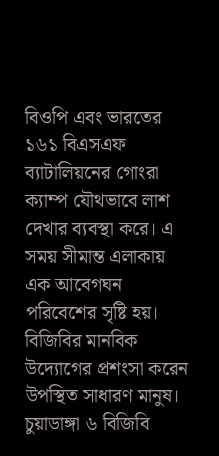বিওপি এবং ভারতের ১৬১ বিএসএফ ব্যাটালিয়নের গোংরা ক্যাম্প যৌথভাবে লাশ দেখার ব্যবস্থা করে। এ সময় সীমান্ত এলাকায় এক আবেগঘন পরিবেশের সৃষ্টি হয়। বিজিবির মানবিক উদ্যোগের প্রশংসা করেন উপস্থিত সাধারণ মানুষ। চুয়াডাঙ্গা ৬ বিজিবি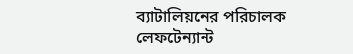ব্যাটালিয়নের পরিচালক লেফটেন্যান্ট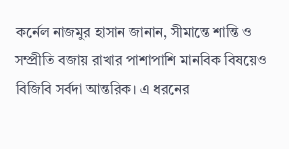কর্নেল নাজমুর হাসান জানান, সীমান্তে শান্তি ও সম্প্রীতি বজায় রাখার পাশাপাশি মানবিক বিষয়েও বিজিবি সর্বদা আন্তরিক। এ ধরনের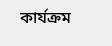কার্যক্রম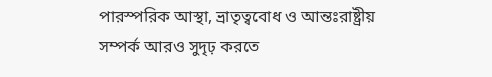পারস্পরিক আস্থা, ভ্রাতৃত্ববোধ ও আন্তঃরাষ্ট্রীয় সম্পর্ক আরও সুদৃঢ় করতে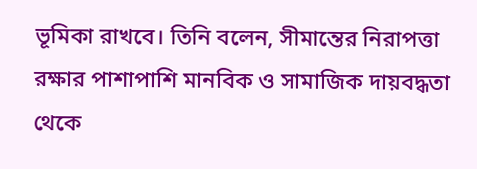ভূমিকা রাখবে। তিনি বলেন, সীমান্তের নিরাপত্তা রক্ষার পাশাপাশি মানবিক ও সামাজিক দায়বদ্ধতা থেকে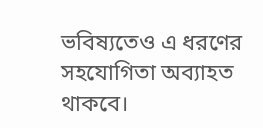ভবিষ্যতেও এ ধরণের সহযোগিতা অব্যাহত থাকবে।